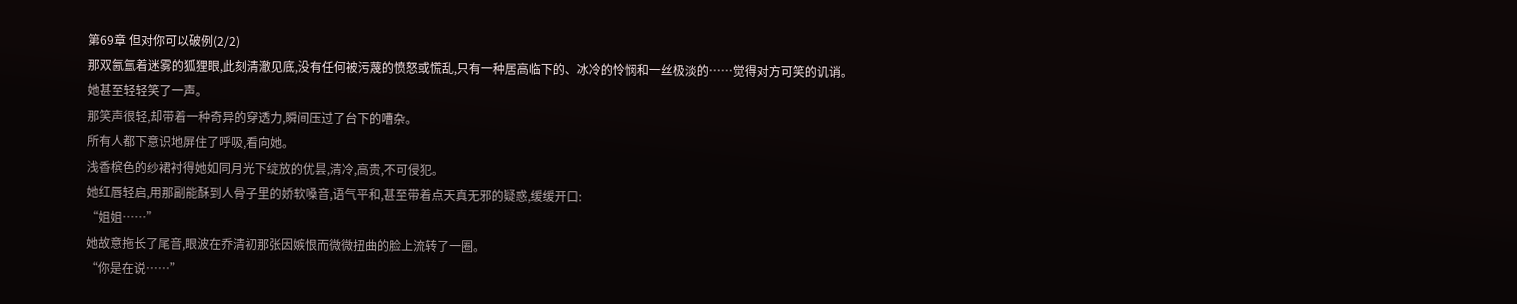第69章 但对你可以破例(2/2)
那双氤氲着迷雾的狐狸眼,此刻清澈见底,没有任何被污蔑的愤怒或慌乱,只有一种居高临下的、冰冷的怜悯和一丝极淡的……觉得对方可笑的讥诮。
她甚至轻轻笑了一声。
那笑声很轻,却带着一种奇异的穿透力,瞬间压过了台下的嘈杂。
所有人都下意识地屏住了呼吸,看向她。
浅香槟色的纱裙衬得她如同月光下绽放的优昙,清冷,高贵,不可侵犯。
她红唇轻启,用那副能酥到人骨子里的娇软嗓音,语气平和,甚至带着点天真无邪的疑惑,缓缓开口:
“姐姐……”
她故意拖长了尾音,眼波在乔清初那张因嫉恨而微微扭曲的脸上流转了一圈。
“你是在说……”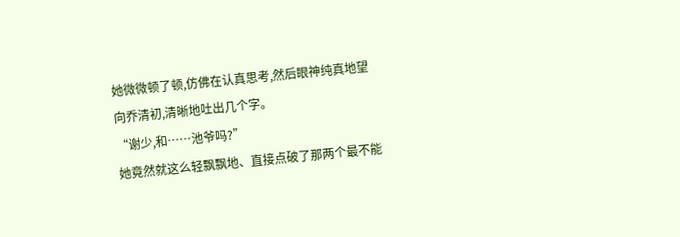她微微顿了顿,仿佛在认真思考,然后眼神纯真地望向乔清初,清晰地吐出几个字。
“谢少,和……池爷吗?”
她竟然就这么轻飘飘地、直接点破了那两个最不能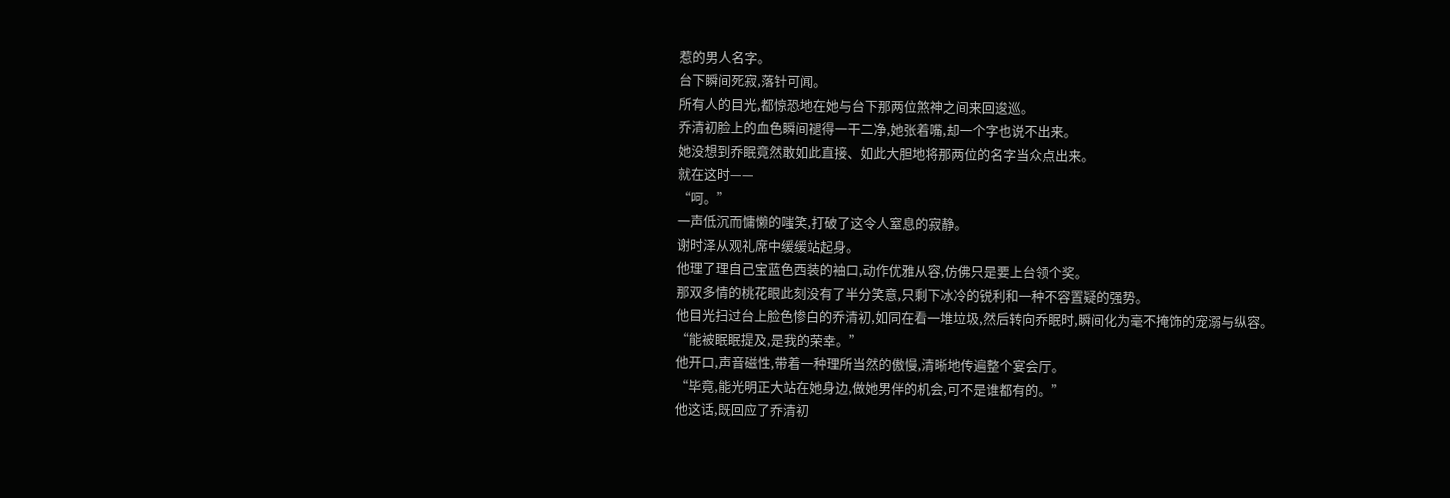惹的男人名字。
台下瞬间死寂,落针可闻。
所有人的目光,都惊恐地在她与台下那两位煞神之间来回逡巡。
乔清初脸上的血色瞬间褪得一干二净,她张着嘴,却一个字也说不出来。
她没想到乔眠竟然敢如此直接、如此大胆地将那两位的名字当众点出来。
就在这时——
“呵。”
一声低沉而慵懒的嗤笑,打破了这令人窒息的寂静。
谢时泽从观礼席中缓缓站起身。
他理了理自己宝蓝色西装的袖口,动作优雅从容,仿佛只是要上台领个奖。
那双多情的桃花眼此刻没有了半分笑意,只剩下冰冷的锐利和一种不容置疑的强势。
他目光扫过台上脸色惨白的乔清初,如同在看一堆垃圾,然后转向乔眠时,瞬间化为毫不掩饰的宠溺与纵容。
“能被眠眠提及,是我的荣幸。”
他开口,声音磁性,带着一种理所当然的傲慢,清晰地传遍整个宴会厅。
“毕竟,能光明正大站在她身边,做她男伴的机会,可不是谁都有的。”
他这话,既回应了乔清初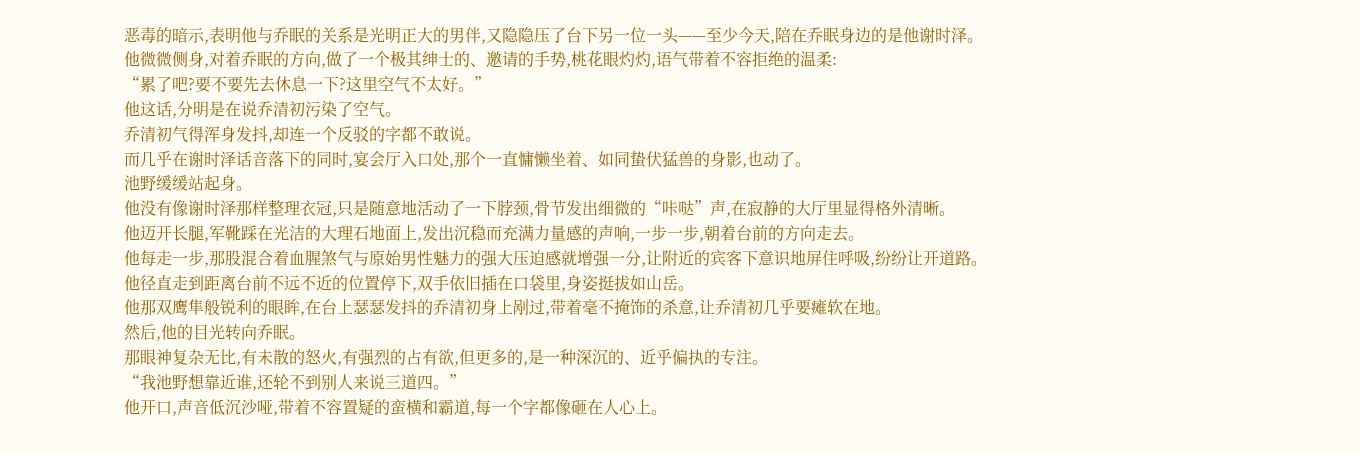恶毒的暗示,表明他与乔眠的关系是光明正大的男伴,又隐隐压了台下另一位一头——至少今天,陪在乔眠身边的是他谢时泽。
他微微侧身,对着乔眠的方向,做了一个极其绅士的、邀请的手势,桃花眼灼灼,语气带着不容拒绝的温柔:
“累了吧?要不要先去休息一下?这里空气不太好。”
他这话,分明是在说乔清初污染了空气。
乔清初气得浑身发抖,却连一个反驳的字都不敢说。
而几乎在谢时泽话音落下的同时,宴会厅入口处,那个一直慵懒坐着、如同蛰伏猛兽的身影,也动了。
池野缓缓站起身。
他没有像谢时泽那样整理衣冠,只是随意地活动了一下脖颈,骨节发出细微的“咔哒”声,在寂静的大厅里显得格外清晰。
他迈开长腿,军靴踩在光洁的大理石地面上,发出沉稳而充满力量感的声响,一步一步,朝着台前的方向走去。
他每走一步,那股混合着血腥煞气与原始男性魅力的强大压迫感就增强一分,让附近的宾客下意识地屏住呼吸,纷纷让开道路。
他径直走到距离台前不远不近的位置停下,双手依旧插在口袋里,身姿挺拔如山岳。
他那双鹰隼般锐利的眼眸,在台上瑟瑟发抖的乔清初身上剐过,带着毫不掩饰的杀意,让乔清初几乎要瘫软在地。
然后,他的目光转向乔眠。
那眼神复杂无比,有未散的怒火,有强烈的占有欲,但更多的,是一种深沉的、近乎偏执的专注。
“我池野想靠近谁,还轮不到别人来说三道四。”
他开口,声音低沉沙哑,带着不容置疑的蛮横和霸道,每一个字都像砸在人心上。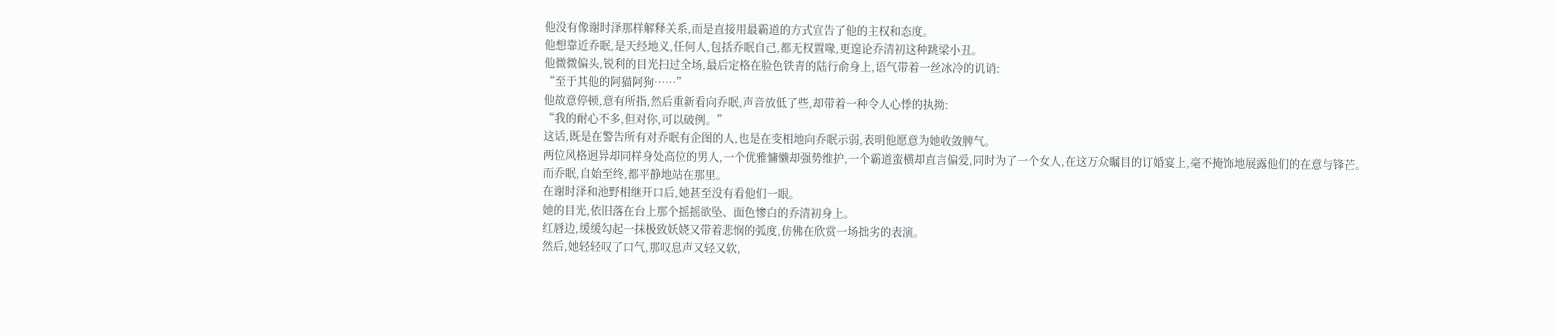他没有像谢时泽那样解释关系,而是直接用最霸道的方式宣告了他的主权和态度。
他想靠近乔眠,是天经地义,任何人,包括乔眠自己,都无权置喙,更遑论乔清初这种跳梁小丑。
他微微偏头,锐利的目光扫过全场,最后定格在脸色铁青的陆行俞身上,语气带着一丝冰冷的讥诮:
“至于其他的阿猫阿狗……”
他故意停顿,意有所指,然后重新看向乔眠,声音放低了些,却带着一种令人心悸的执拗:
“我的耐心不多,但对你,可以破例。”
这话,既是在警告所有对乔眠有企图的人,也是在变相地向乔眠示弱,表明他愿意为她收敛脾气。
两位风格迥异却同样身处高位的男人,一个优雅慵懒却强势维护,一个霸道蛮横却直言偏爱,同时为了一个女人,在这万众瞩目的订婚宴上,毫不掩饰地展露他们的在意与锋芒。
而乔眠,自始至终,都平静地站在那里。
在谢时泽和池野相继开口后,她甚至没有看他们一眼。
她的目光,依旧落在台上那个摇摇欲坠、面色惨白的乔清初身上。
红唇边,缓缓勾起一抹极致妖娆又带着悲悯的弧度,仿佛在欣赏一场拙劣的表演。
然后,她轻轻叹了口气,那叹息声又轻又软,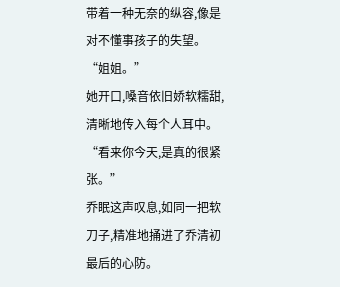带着一种无奈的纵容,像是对不懂事孩子的失望。
“姐姐。”
她开口,嗓音依旧娇软糯甜,清晰地传入每个人耳中。
“看来你今天,是真的很紧张。”
乔眠这声叹息,如同一把软刀子,精准地捅进了乔清初最后的心防。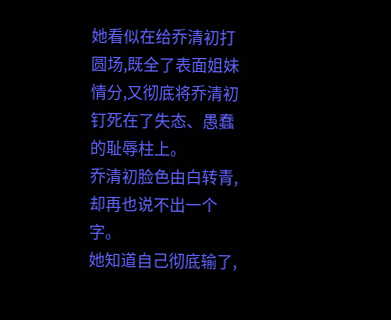她看似在给乔清初打圆场,既全了表面姐妹情分,又彻底将乔清初钉死在了失态、愚蠢的耻辱柱上。
乔清初脸色由白转青,却再也说不出一个字。
她知道自己彻底输了,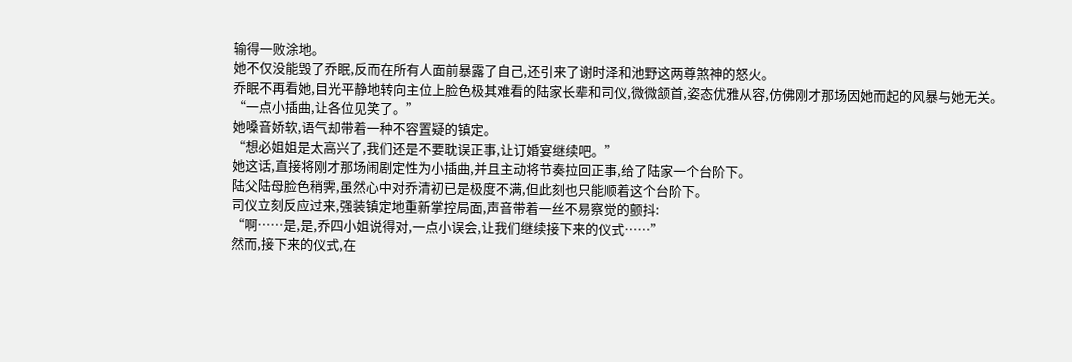输得一败涂地。
她不仅没能毁了乔眠,反而在所有人面前暴露了自己,还引来了谢时泽和池野这两尊煞神的怒火。
乔眠不再看她,目光平静地转向主位上脸色极其难看的陆家长辈和司仪,微微颔首,姿态优雅从容,仿佛刚才那场因她而起的风暴与她无关。
“一点小插曲,让各位见笑了。”
她嗓音娇软,语气却带着一种不容置疑的镇定。
“想必姐姐是太高兴了,我们还是不要耽误正事,让订婚宴继续吧。”
她这话,直接将刚才那场闹剧定性为小插曲,并且主动将节奏拉回正事,给了陆家一个台阶下。
陆父陆母脸色稍霁,虽然心中对乔清初已是极度不满,但此刻也只能顺着这个台阶下。
司仪立刻反应过来,强装镇定地重新掌控局面,声音带着一丝不易察觉的颤抖:
“啊……是,是,乔四小姐说得对,一点小误会,让我们继续接下来的仪式……”
然而,接下来的仪式,在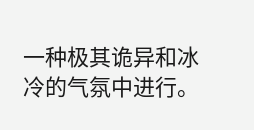一种极其诡异和冰冷的气氛中进行。